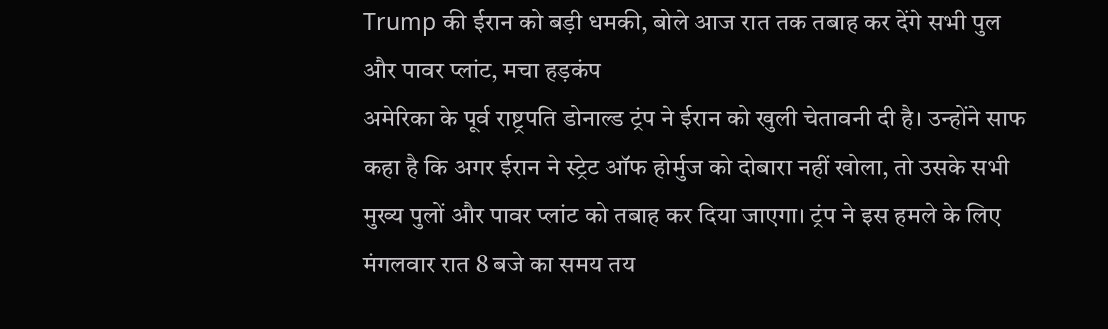Trump की ईरान को बड़ी धमकी, बोले आज रात तक तबाह कर देंगे सभी पुल और पावर प्लांट, मचा हड़कंप
अमेरिका के पूर्व राष्ट्रपति डोनाल्ड ट्रंप ने ईरान को खुली चेतावनी दी है। उन्होंने साफ कहा है कि अगर ईरान ने स्ट्रेट ऑफ होर्मुज को दोबारा नहीं खोला, तो उसके सभी मुख्य पुलों और पावर प्लांट को तबाह कर दिया जाएगा। ट्रंप ने इस हमले के लिए मंगलवार रात 8 बजे का समय तय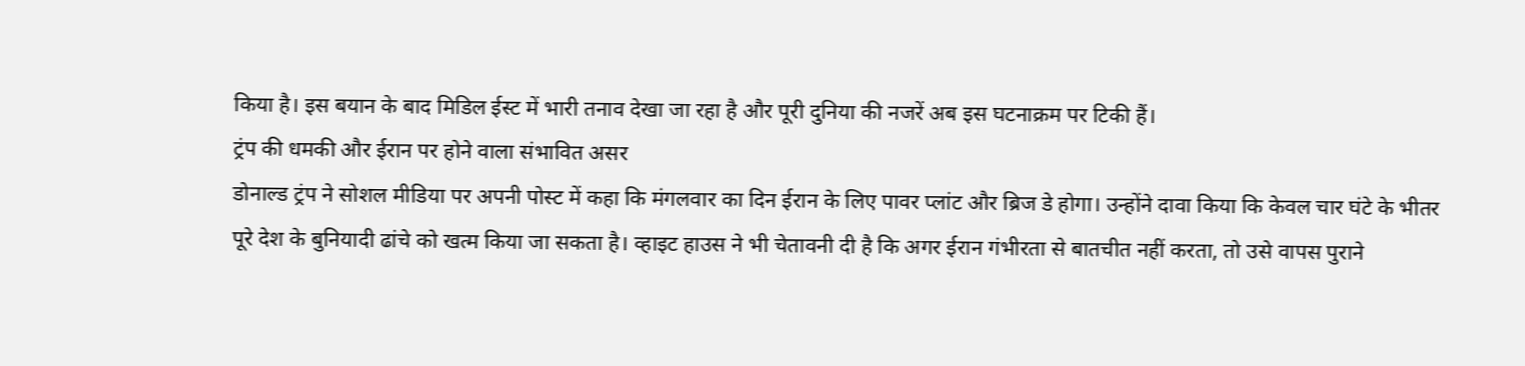किया है। इस बयान के बाद मिडिल ईस्ट में भारी तनाव देखा जा रहा है और पूरी दुनिया की नजरें अब इस घटनाक्रम पर टिकी हैं।
ट्रंप की धमकी और ईरान पर होने वाला संभावित असर
डोनाल्ड ट्रंप ने सोशल मीडिया पर अपनी पोस्ट में कहा कि मंगलवार का दिन ईरान के लिए पावर प्लांट और ब्रिज डे होगा। उन्होंने दावा किया कि केवल चार घंटे के भीतर पूरे देश के बुनियादी ढांचे को खत्म किया जा सकता है। व्हाइट हाउस ने भी चेतावनी दी है कि अगर ईरान गंभीरता से बातचीत नहीं करता, तो उसे वापस पुराने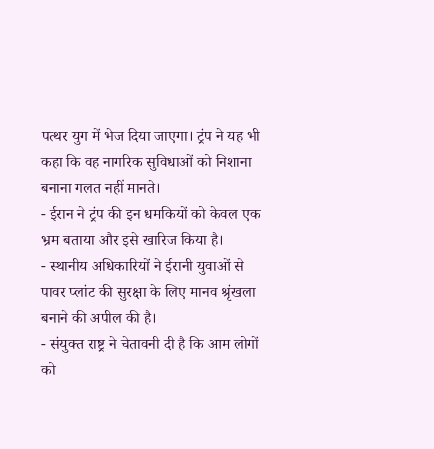पत्थर युग में भेज दिया जाएगा। ट्रंप ने यह भी कहा कि वह नागरिक सुविधाओं को निशाना बनाना गलत नहीं मानते।
- ईरान ने ट्रंप की इन धमकियों को केवल एक भ्रम बताया और इसे खारिज किया है।
- स्थानीय अधिकारियों ने ईरानी युवाओं से पावर प्लांट की सुरक्षा के लिए मानव श्रृंखला बनाने की अपील की है।
- संयुक्त राष्ट्र ने चेतावनी दी है कि आम लोगों को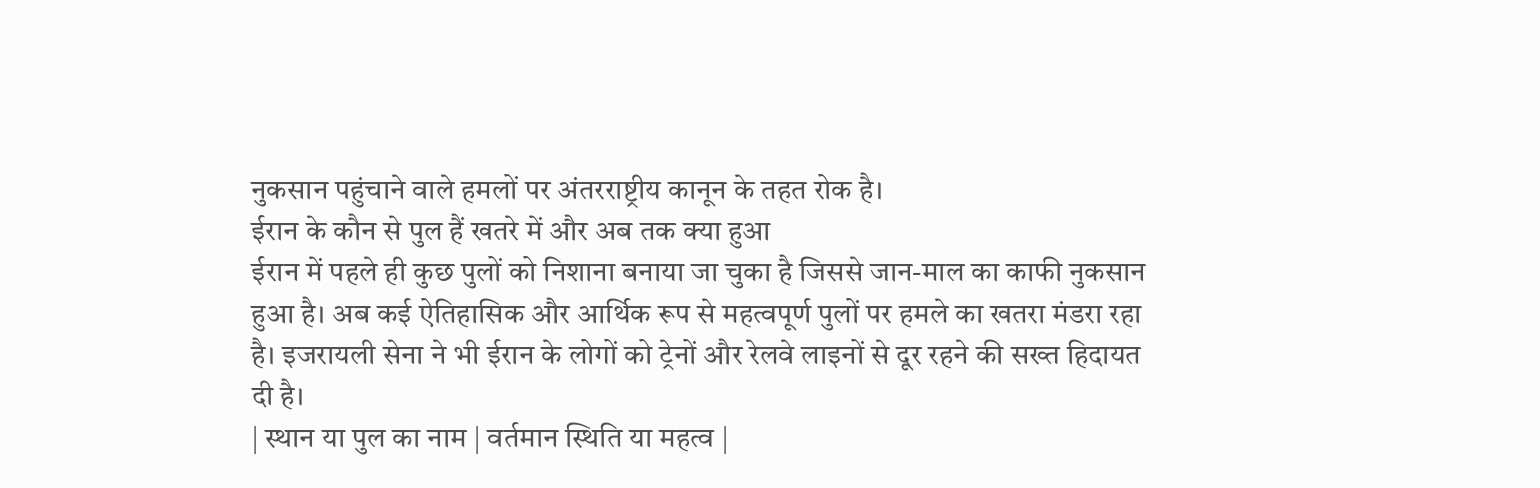नुकसान पहुंचाने वाले हमलों पर अंतरराष्ट्रीय कानून के तहत रोक है।
ईरान के कौन से पुल हैं खतरे में और अब तक क्या हुआ
ईरान में पहले ही कुछ पुलों को निशाना बनाया जा चुका है जिससे जान-माल का काफी नुकसान हुआ है। अब कई ऐतिहासिक और आर्थिक रूप से महत्वपूर्ण पुलों पर हमले का खतरा मंडरा रहा है। इजरायली सेना ने भी ईरान के लोगों को ट्रेनों और रेलवे लाइनों से दूर रहने की सख्त हिदायत दी है।
| स्थान या पुल का नाम | वर्तमान स्थिति या महत्व |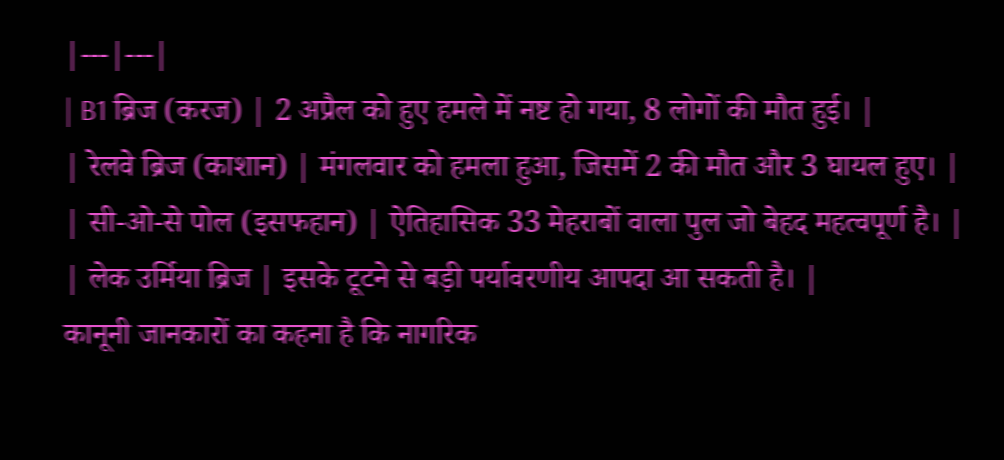|---|---|
| B1 ब्रिज (करज) | 2 अप्रैल को हुए हमले में नष्ट हो गया, 8 लोगों की मौत हुई। |
| रेलवे ब्रिज (काशान) | मंगलवार को हमला हुआ, जिसमें 2 की मौत और 3 घायल हुए। |
| सी-ओ-से पोल (इसफहान) | ऐतिहासिक 33 मेहराबों वाला पुल जो बेहद महत्वपूर्ण है। |
| लेक उर्मिया ब्रिज | इसके टूटने से बड़ी पर्यावरणीय आपदा आ सकती है। |
कानूनी जानकारों का कहना है कि नागरिक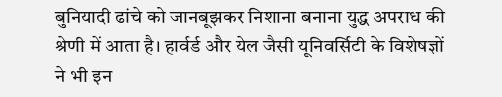बुनियादी ढांचे को जानबूझकर निशाना बनाना युद्ध अपराध की श्रेणी में आता है। हार्वर्ड और येल जैसी यूनिवर्सिटी के विशेषज्ञों ने भी इन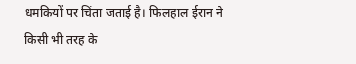धमकियों पर चिंता जताई है। फिलहाल ईरान ने किसी भी तरह के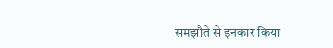समझौते से इनकार किया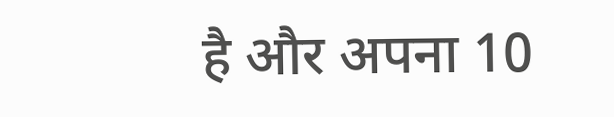है और अपना 10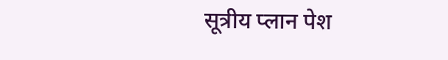सूत्रीय प्लान पेश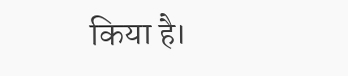किया है।